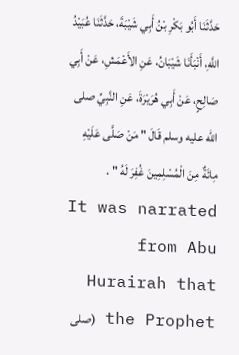حَدَّثَنَا أَبُو بَكْرِ بْنُ أَبِي شَيْبَةَ، حَدَّثَنَا عُبَيْدُ اللَّهِ، أَنْبَأَنَا شَيْبَانُ، عَنِ الأَعْمَشِ، عَنْ أَبِي صَالِحٍ، عَنْ أَبِي هُرَيْرَةَ، عَنِ النَّبِيِّ صلى الله عليه وسلم قَالَ " مَنْ صَلَّى عَلَيْهِ مِائَةٌ مِنَ الْمُسْلِمِينَ غُفِرَ لَهُ " .
It was narrated from Abu Hurairah that the Prophet (صلى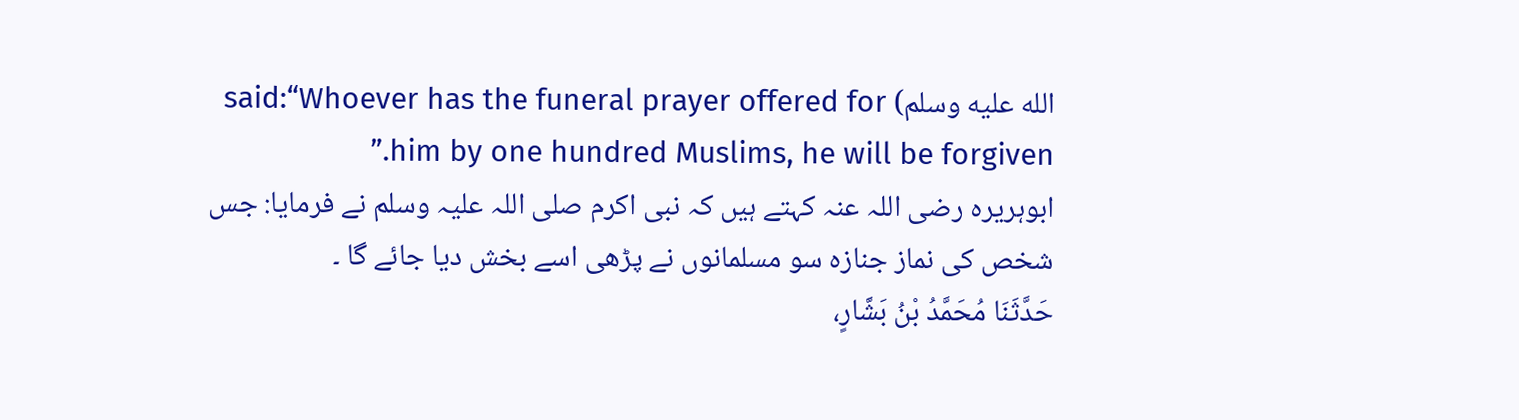الله عليه وسلم) said:“Whoever has the funeral prayer offered for him by one hundred Muslims, he will be forgiven.”
ابوہریرہ رضی اللہ عنہ کہتے ہیں کہ نبی اکرم صلی اللہ علیہ وسلم نے فرمایا: جس شخص کی نماز جنازہ سو مسلمانوں نے پڑھی اسے بخش دیا جائے گا ۔
حَدَّثَنَا مُحَمَّدُ بْنُ بَشَّارٍ،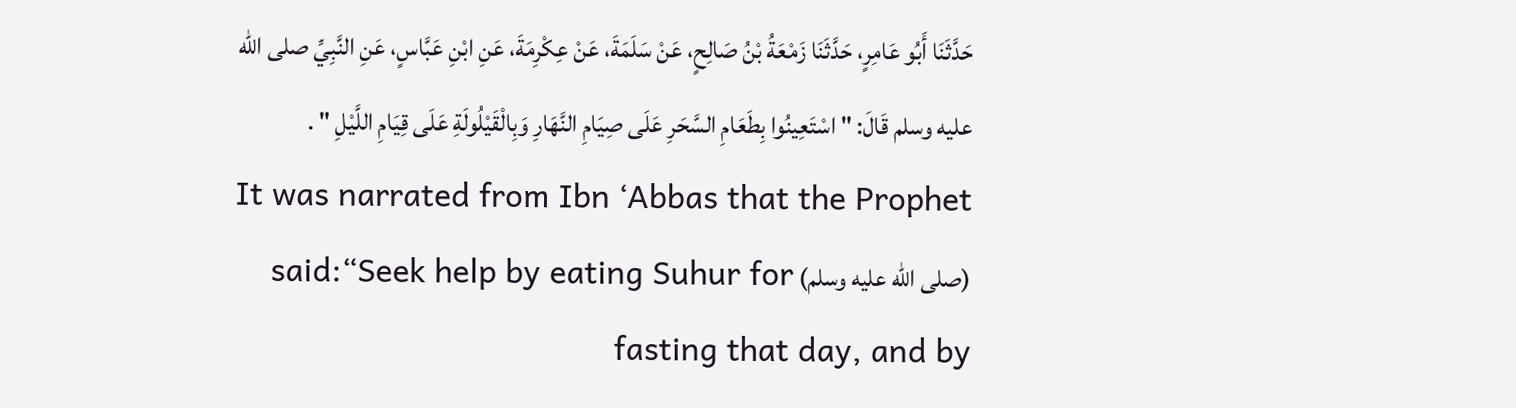حَدَّثَنَا أَبُو عَامِرٍ، حَدَّثَنَا زَمْعَةُ بْنُ صَالِحٍ، عَنْ سَلَمَةَ، عَنْ عِكْرِمَةَ، عَنِ ابْنِ عَبَّاسٍ، عَنِ النَّبِيِّ صلى الله عليه وسلم قَالَ: " اسْتَعِينُوا بِطَعَامِ السَّحَرِ عَلَى صِيَامِ النَّهَارِ وَبِالْقَيْلُولَةِ عَلَى قِيَامِ اللَّيْلِ " .
It was narrated from Ibn ‘Abbas that the Prophet (صلى الله عليه وسلم) said:“Seek help by eating Suhur for fasting that day, and by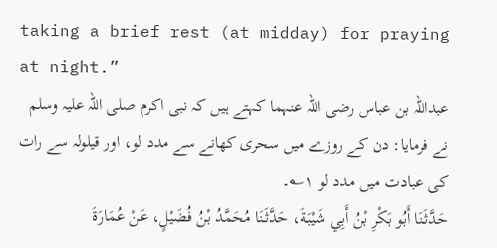taking a brief rest (at midday) for praying at night.”
عبداللہ بن عباس رضی اللہ عنہما کہتے ہیں کہ نبی اکرم صلی اللہ علیہ وسلم نے فرمایا: دن کے روزے میں سحری کھانے سے مدد لو، اور قیلولہ سے رات کی عبادت میں مدد لو ۱؎۔
حَدَّثَنَا أَبُو بَكْرِ بْنُ أَبِي شَيْبَةَ، حَدَّثَنَا مُحَمَّدُ بْنُ فُضَيْلٍ، عَنْ عُمَارَةَ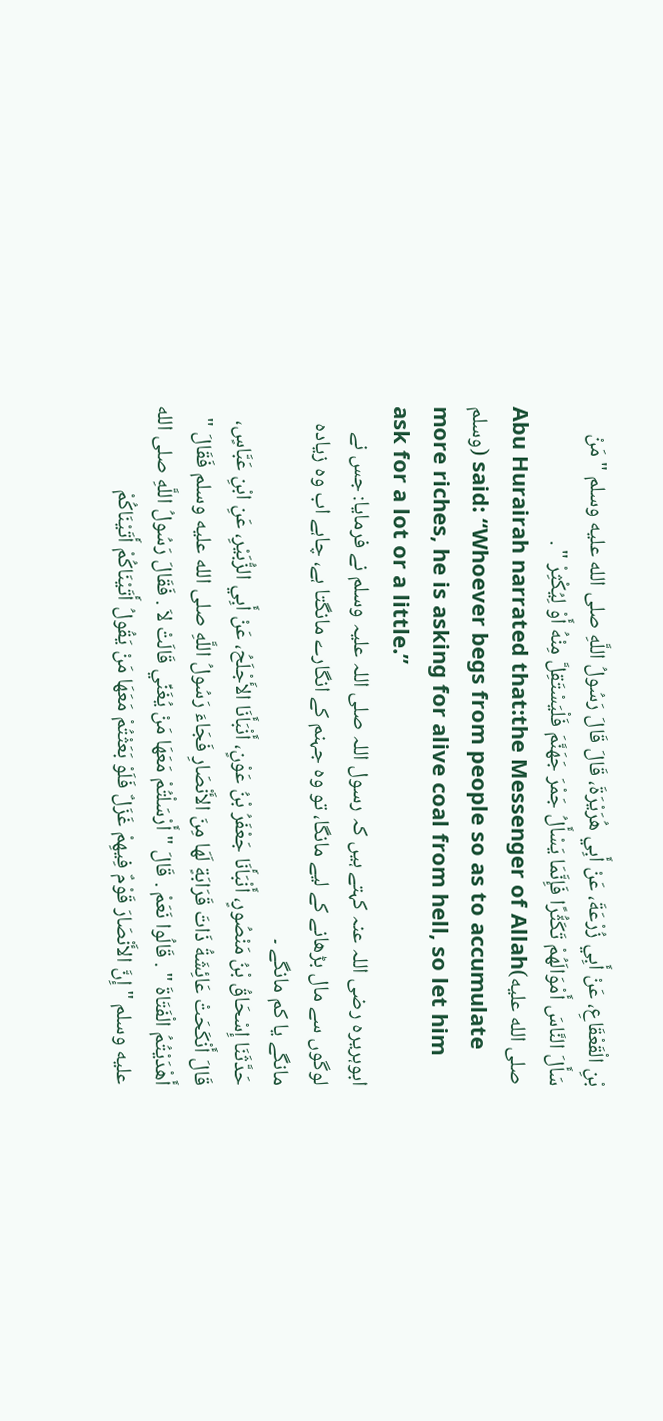بْنِ الْقَعْقَاعِ، عَنْ أَبِي زُرْعَةَ، عَنْ أَبِي هُرَيْرَةَ، قَالَ قَالَ رَسُولُ اللَّهِ صلى الله عليه وسلم " مَنْ سَأَلَ النَّاسَ أَمْوَالَهُمْ تَكَثُّرًا فَإِنَّمَا يَسْأَلُ جَمْرَ جَهَنَّمَ فَلْيَسْتَقِلَّ مِنْهُ أَوْ لِيُكْثِرْ " .
Abu Hurairah narrated that:the Messenger of Allah(صلى الله عليه وسلم) said: “Whoever begs from people so as to accumulate more riches, he is asking for alive coal from hell, so let him ask for a lot or a little.”
ابوہریرہ رضی اللہ عنہ کہتے ہیں کہ رسول اللہ صلی اللہ علیہ وسلم نے فرمایا: جس نے لوگوں سے مال بڑھانے کے لیے مانگا، تو وہ جہنم کے انگارے مانگتا ہے، چاہے اب وہ زیادہ مانگے یا کم مانگے ۔
حَدَّثَنَا إِسْحَاقُ بْنُ مَنْصُورٍ، أَنْبَأَنَا جَعْفَرُ بْنُ عَوْنٍ، أَنْبَأَنَا الأَجْلَحُ، عَنْ أَبِي الزُّبَيْرِ، عَنِ ابْنِ عَبَّاسٍ، قَالَ أَنْكَحَتْ عَائِشَةُ ذَاتَ قَرَابَةٍ لَهَا مِنَ الأَنْصَارِ فَجَاءَ رَسُولُ اللَّهِ صلى الله عليه وسلم فَقَالَ " أَهْدَيْتُمُ الْفَتَاةَ " . قَالُوا نَعَمْ . قَالَ " أَرْسَلْتُمْ مَعَهَا مَنْ يُغَنِّي قَالَتْ لاَ . فَقَالَ رَسُولُ اللَّهِ صلى الله عليه وسلم " إِنَّ الأَنْصَارَ قَوْمٌ فِيهِمْ غَزَلٌ فَلَوْ بَعَثْتُمْ مَعَهَا مَنْ يَقُولُ أَتَيْنَاكُمْ أَتَيْنَاكُمْ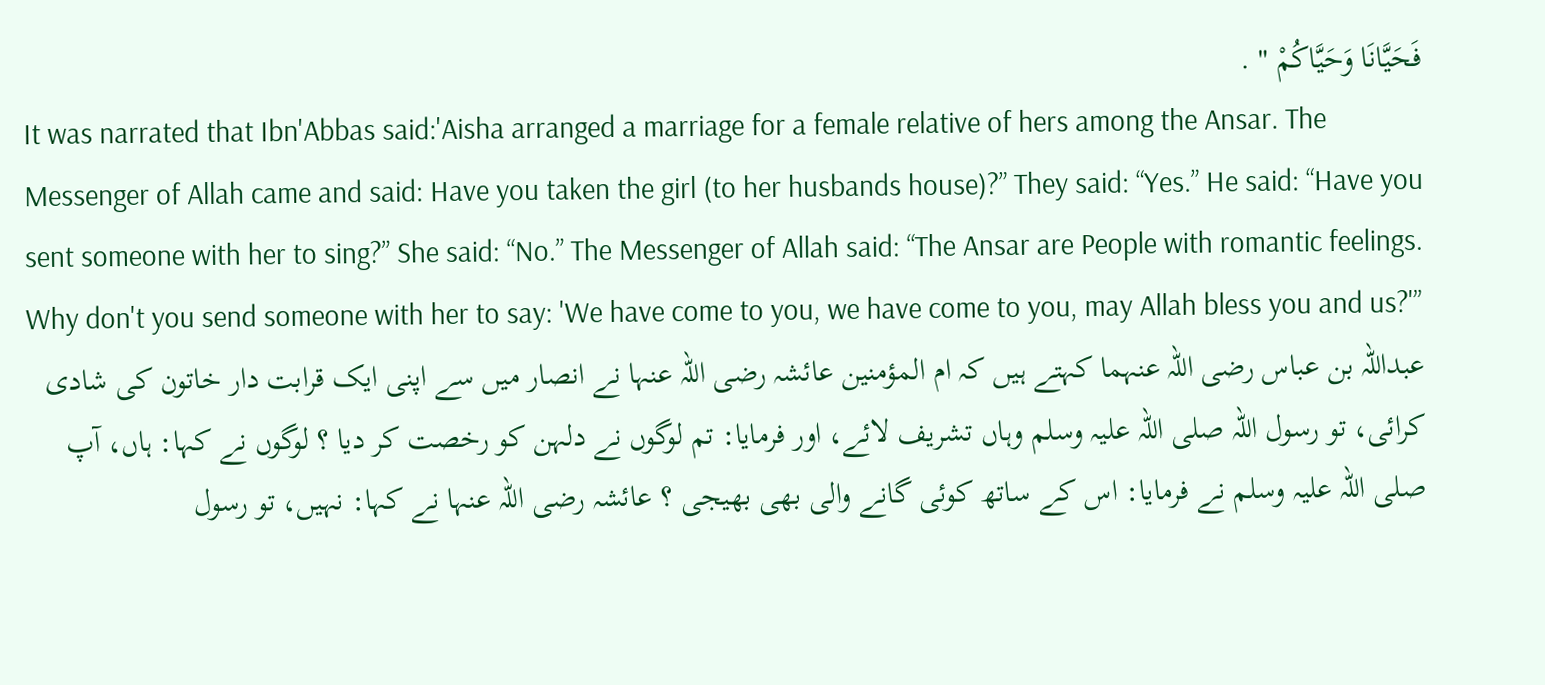فَحَيَّانَا وَحَيَّاكُمْ " .
It was narrated that Ibn'Abbas said:'Aisha arranged a marriage for a female relative of hers among the Ansar. The Messenger of Allah came and said: Have you taken the girl (to her husbands house)?” They said: “Yes.” He said: “Have you sent someone with her to sing?” She said: “No.” The Messenger of Allah said: “The Ansar are People with romantic feelings. Why don't you send someone with her to say: 'We have come to you, we have come to you, may Allah bless you and us?'”
عبداللہ بن عباس رضی اللہ عنہما کہتے ہیں کہ ام المؤمنین عائشہ رضی اللہ عنہا نے انصار میں سے اپنی ایک قرابت دار خاتون کی شادی کرائی، تو رسول اللہ صلی اللہ علیہ وسلم وہاں تشریف لائے، اور فرمایا: تم لوگوں نے دلہن کو رخصت کر دیا ؟ لوگوں نے کہا: ہاں، آپ صلی اللہ علیہ وسلم نے فرمایا: اس کے ساتھ کوئی گانے والی بھی بھیجی ؟ عائشہ رضی اللہ عنہا نے کہا: نہیں، تو رسول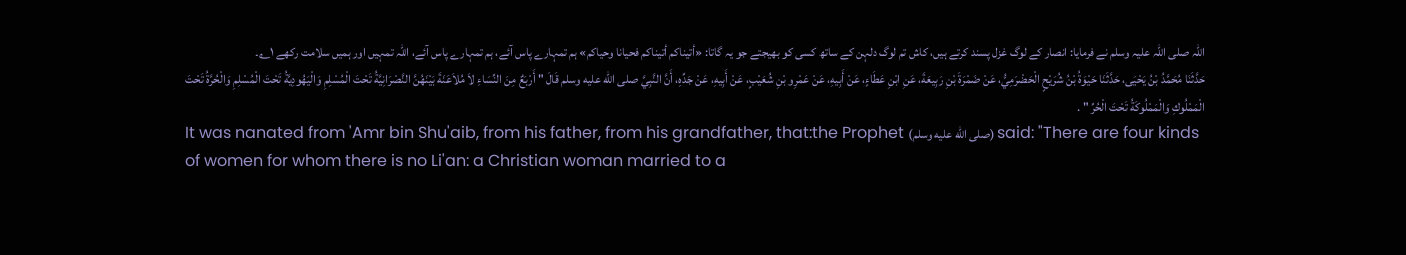اللہ صلی اللہ علیہ وسلم نے فرمایا: انصار کے لوگ غزل پسند کرتے ہیں، کاش تم لوگ دلہن کے ساتھ کسی کو بھیجتے جو یہ گاتا: «أتيناكم أتيناكم فحيانا وحياكم» ہم تمہارے پاس آئے، ہم تمہارے پاس آئے، اللہ تمہیں اور ہمیں سلامت رکھے ۱؎۔
حَدَّثَنَا مُحَمَّدُ بْنُ يَحْيَى، حَدَّثَنَا حَيْوَةُ بْنُ شُرَيْحٍ الْحَضْرَمِيُّ، عَنْ ضَمْرَةَ بْنِ رَبِيعَةَ، عَنِ ابْنِ عَطَاءٍ، عَنْ أَبِيهِ، عَنْ عَمْرِو بْنِ شُعَيْبٍ، عَنْ أَبِيهِ، عَنْ جَدِّهِ، أَنَّ النَّبِيَّ صلى الله عليه وسلم قَالَ " أَرْبَعٌ مِنَ النِّسَاءِ لاَ مُلاَعَنَةَ بَيْنَهُنَّ النَّصْرَانِيَّةُ تَحْتَ الْمُسْلِمِ وَالْيَهُودِيَّةُ تَحْتَ الْمُسْلِمِ وَالْحُرَّةُ تَحْتَ الْمَمْلُوكِ وَالْمَمْلُوكَةُ تَحْتَ الْحُرِّ " .
It was nanated from 'Amr bin Shu'aib, from his father, from his grandfather, that:the Prophet (صلى الله عليه وسلم) said: "There are four kinds of women for whom there is no Li'an: a Christian woman married to a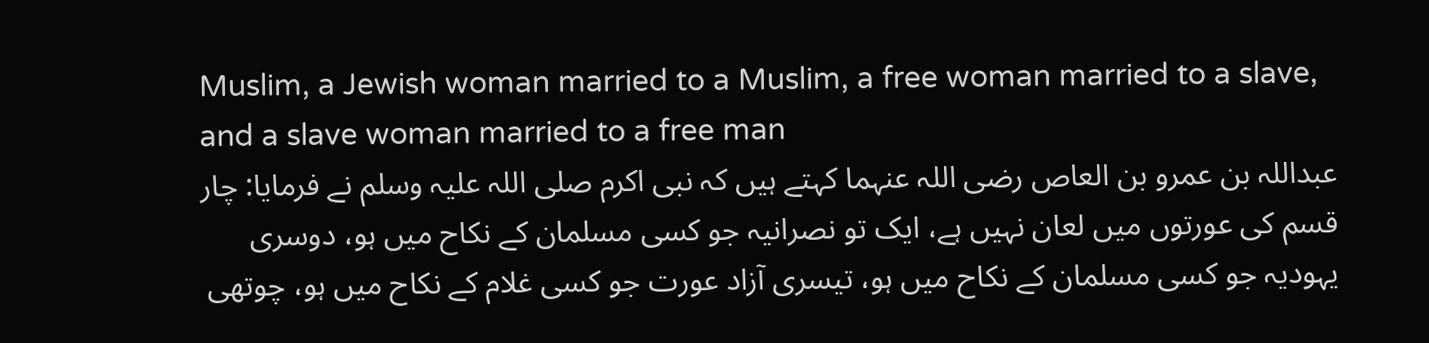Muslim, a Jewish woman married to a Muslim, a free woman married to a slave, and a slave woman married to a free man
عبداللہ بن عمرو بن العاص رضی اللہ عنہما کہتے ہیں کہ نبی اکرم صلی اللہ علیہ وسلم نے فرمایا: چار قسم کی عورتوں میں لعان نہیں ہے، ایک تو نصرانیہ جو کسی مسلمان کے نکاح میں ہو، دوسری یہودیہ جو کسی مسلمان کے نکاح میں ہو، تیسری آزاد عورت جو کسی غلام کے نکاح میں ہو، چوتھی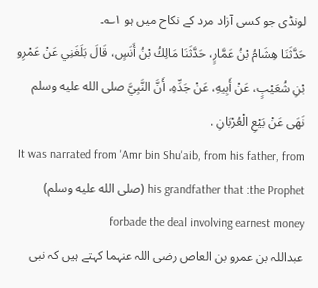لونڈی جو کسی آزاد مرد کے نکاح میں ہو ۱؎۔
حَدَّثَنَا هِشَامُ بْنُ عَمَّارٍ، حَدَّثَنَا مَالِكُ بْنُ أَنَسٍ، قَالَ بَلَغَنِي عَنْ عَمْرِو بْنِ شُعَيْبٍ، عَنْ أَبِيهِ، عَنْ جَدِّهِ، أَنَّ النَّبِيَّ صلى الله عليه وسلم نَهَى عَنْ بَيْعِ الْعُرْبَانِ .
It was narrated from 'Amr bin Shu'aib, from his father, from his grandfather that :the Prophet (صلى الله عليه وسلم) forbade the deal involving earnest money
عبداللہ بن عمرو بن العاص رضی اللہ عنہما کہتے ہیں کہ نبی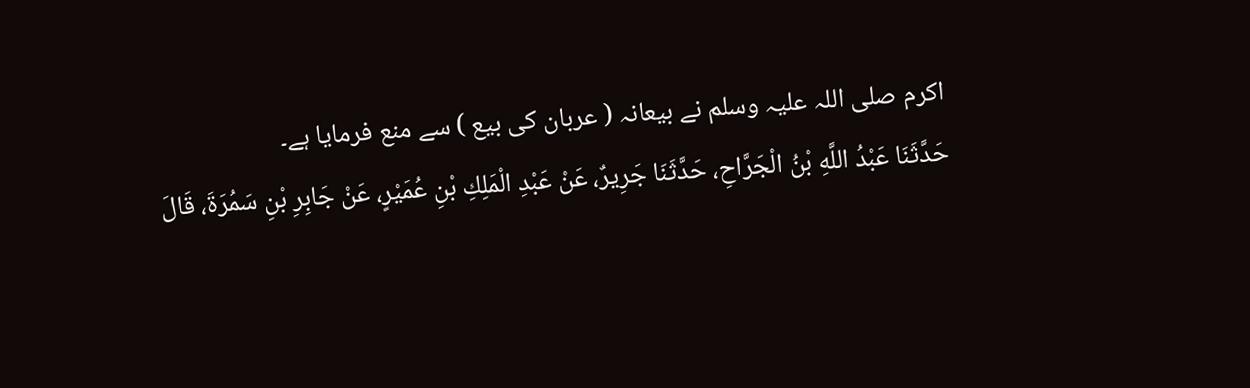اکرم صلی اللہ علیہ وسلم نے بیعانہ ( عربان کی بیع ) سے منع فرمایا ہے۔
حَدَّثَنَا عَبْدُ اللَّهِ بْنُ الْجَرَّاحِ، حَدَّثَنَا جَرِيرٌ، عَنْ عَبْدِ الْمَلِكِ بْنِ عُمَيْرٍ، عَنْ جَابِرِ بْنِ سَمُرَةَ، قَالَ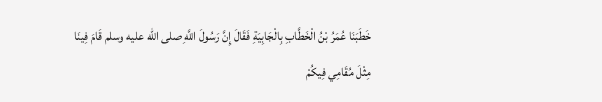خَطَبَنَا عُمَرُ بْنُ الْخَطَّابِ بِالْجَابِيَةِ فَقَالَ إِنَّ رَسُولَ اللَّهِ صلى الله عليه وسلم قَامَ فِينَا مِثْلَ مُقَامِي فِيكُمْ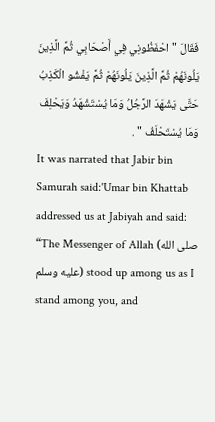فَقَالَ " احْفَظُونِي فِي أَصْحَابِي ثُمَّ الَّذِينَ يَلُونَهُمْ ثُمَّ الَّذِينَ يَلُونَهُمْ ثُمَّ يَفْشُو الْكَذِبُ حَتَّى يَشْهَدَ الرَّجُلُ وَمَا يُسْتَشْهَدُ وَيَحْلِفَ وَمَا يُسْتَحْلَفُ " .
It was narrated that Jabir bin Samurah said:'Umar bin Khattab addressed us at Jabiyah and said: “The Messenger of Allah (صلى الله عليه وسلم) stood up among us as I stand among you, and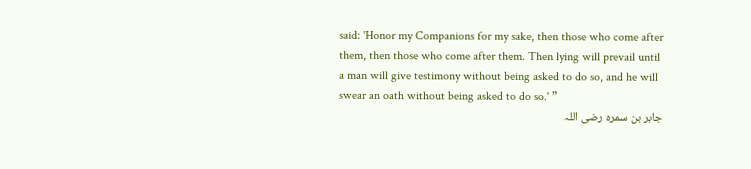said: 'Honor my Companions for my sake, then those who come after them, then those who come after them. Then lying will prevail until a man will give testimony without being asked to do so, and he will swear an oath without being asked to do so.' ”
جابر بن سمرہ رضی اللہ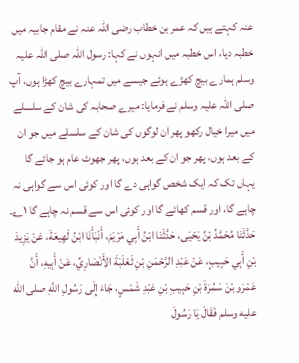عنہ کہتے ہیں کہ عمر بن خطاب رضی اللہ عنہ نے مقام جابیہ میں خطبہ دیا، اس خطبہ میں انہوں نے کہا: رسول اللہ صلی اللہ علیہ وسلم ہمارے بیچ کھڑے ہوئے جیسے میں تمہارے بیچ کھڑا ہوں، آپ صلی اللہ علیہ وسلم نے فرمایا: میرے صحابہ کی شان کے سلسلے میں میرا خیال رکھو پھر ان لوگوں کی شان کے سلسلے میں جو ان کے بعد ہوں، پھر جو ان کے بعد ہوں، پھر جھوٹ عام ہو جائے گا یہاں تک کہ ایک شخص گواہی دے گا اور کوئی اس سے گواہی نہ چاہے گا، اور قسم کھائے گا اور کوئی اس سے قسم نہ چاہے گا ۱؎۔
حَدَّثَنَا مُحَمَّدُ بْنُ يَحْيَى، حَدَّثَنَا ابْنُ أَبِي مَرْيَمَ، أَنْبَأَنَا ابْنُ لَهِيعَةَ، عَنْ يَزِيدَ بْنِ أَبِي حَبِيبٍ، عَنْ عَبْدِ الرَّحْمَنِ بْنِ ثَعْلَبَةَ الأَنْصَارِيِّ، عَنْ أَبِيهِ، أَنَّ عَمْرَو بْنَ سَمُرَةَ بْنِ حَبِيبِ بْنِ عَبْدِ شَمْسٍ، جَاءَ إِلَى رَسُولِ اللَّهِ صلى الله عليه وسلم فَقَالَ يَا رَسُولَ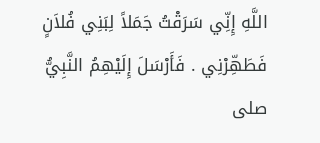اللَّهِ إِنِّي سَرَقْتُ جَمَلاً لِبَنِي فُلاَنٍ فَطَهِّرْنِي . فَأَرْسَلَ إِلَيْهِمُ النَّبِيُّ صلى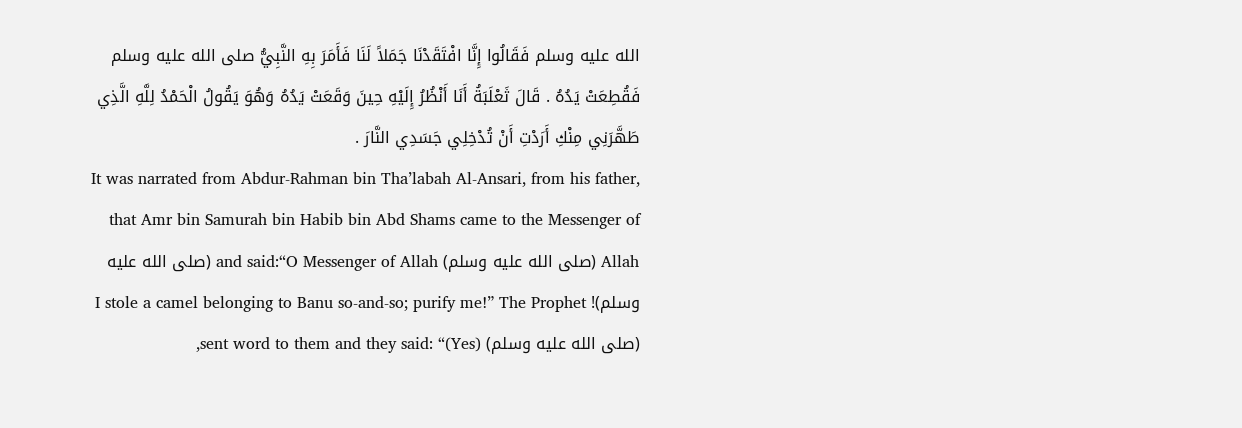الله عليه وسلم فَقَالُوا إِنَّا افْتَقَدْنَا جَمَلاً لَنَا فَأَمَرَ بِهِ النَّبِيُّ صلى الله عليه وسلم فَقُطِعَتْ يَدُهُ . قَالَ ثَعْلَبَةُ أَنَا أَنْظُرُ إِلَيْهِ حِينَ وَقَعَتْ يَدُهُ وَهُوَ يَقُولُ الْحَمْدُ لِلَّهِ الَّذِي طَهَّرَنِي مِنْكِ أَرَدْتِ أَنْ تُدْخِلِي جَسَدِي النَّارَ .
It was narrated from Abdur-Rahman bin Tha’labah Al-Ansari, from his father, that Amr bin Samurah bin Habib bin Abd Shams came to the Messenger of Allah (صلى الله عليه وسلم) and said:“O Messenger of Allah (صلى الله عليه وسلم)! I stole a camel belonging to Banu so-and-so; purify me!” The Prophet (صلى الله عليه وسلم) sent word to them and they said: “(Yes),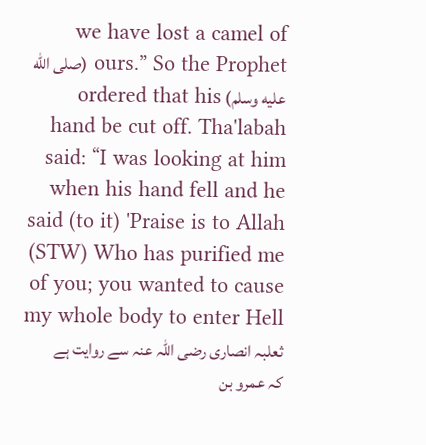we have lost a camel of ours.” So the Prophet (صلى الله عليه وسلم) ordered that his hand be cut off. Tha'labah said: “I was looking at him when his hand fell and he said (to it) 'Praise is to Allah (STW) Who has purified me of you; you wanted to cause my whole body to enter Hell
ثعلبہ انصاری رضی اللہ عنہ سے روایت ہے کہ عمرو بن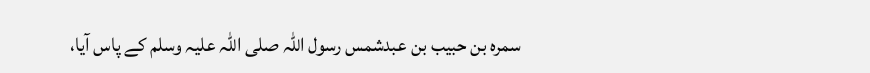سمرہ بن حبیب بن عبدشمس رسول اللہ صلی اللہ علیہ وسلم کے پاس آیا،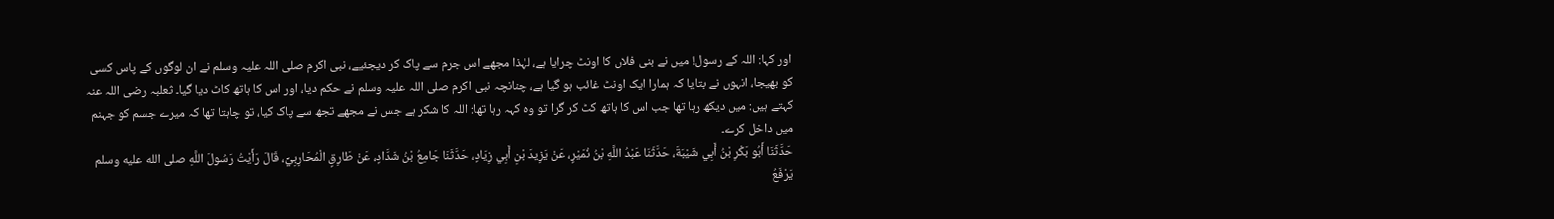اور کہا: اللہ کے رسول! میں نے بنی فلاں کا اونٹ چرایا ہے، لہٰذا مجھے اس جرم سے پاک کر دیجئیے، نبی اکرم صلی اللہ علیہ وسلم نے ان لوگوں کے پاس کسی کو بھیجا، انہوں نے بتایا کہ ہمارا ایک اونٹ غائب ہو گیا ہے، چنانچہ نبی اکرم صلی اللہ علیہ وسلم نے حکم دیا، اور اس کا ہاتھ کاٹ دیا گیا۔ ثعلبہ رضی اللہ عنہ کہتے ہیں: میں دیکھ رہا تھا جب اس کا ہاتھ کٹ کر گرا تو وہ کہہ رہا تھا: اللہ کا شکر ہے جس نے مجھے تجھ سے پاک کیا، تو چاہتا تھا کہ میرے جسم کو جہنم میں داخل کرے۔
حَدَّثَنَا أَبُو بَكْرِ بْنُ أَبِي شَيْبَةَ، حَدَّثَنَا عَبْدُ اللَّهِ بْنُ نُمَيْرٍ، عَنْ يَزِيدَ بْنِ أَبِي زِيَادٍ، حَدَّثَنَا جَامِعُ بْنُ شَدَّادٍ، عَنْ طَارِقٍ الْمُحَارِبِيِّ، قَالَ رَأَيْتُ رَسُولَ اللَّهِ صلى الله عليه وسلم يَرْفَعُ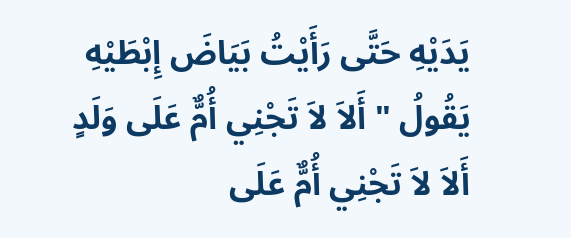يَدَيْهِ حَتَّى رَأَيْتُ بَيَاضَ إِبْطَيْهِ يَقُولُ " أَلاَ لاَ تَجْنِي أُمٌّ عَلَى وَلَدٍ أَلاَ لاَ تَجْنِي أُمٌّ عَلَى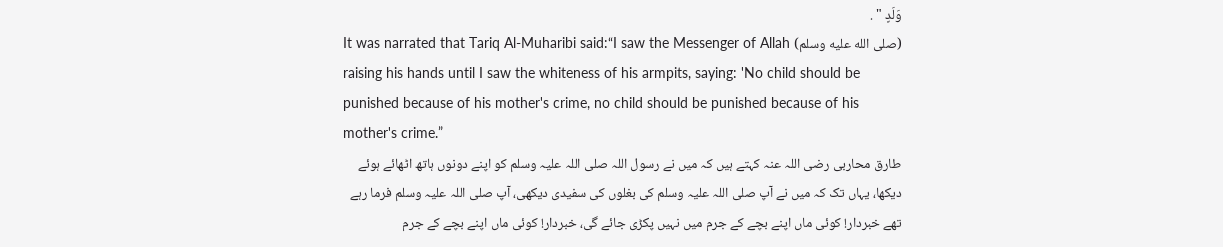وَلَدٍ " .
It was narrated that Tariq Al-Muharibi said:“I saw the Messenger of Allah (صلى الله عليه وسلم) raising his hands until I saw the whiteness of his armpits, saying: 'No child should be punished because of his mother's crime, no child should be punished because of his mother's crime.”
طارق محاربی رضی اللہ عنہ کہتے ہیں کہ میں نے رسول اللہ صلی اللہ علیہ وسلم کو اپنے دونوں ہاتھ اٹھائے ہوئے دیکھا، یہاں تک کہ میں نے آپ صلی اللہ علیہ وسلم کی بغلوں کی سفیدی دیکھی، آپ صلی اللہ علیہ وسلم فرما رہے تھے خبردار! کوئی ماں اپنے بچے کے جرم میں نہیں پکڑی جائے گی، خبردار! کوئی ماں اپنے بچے کے جرم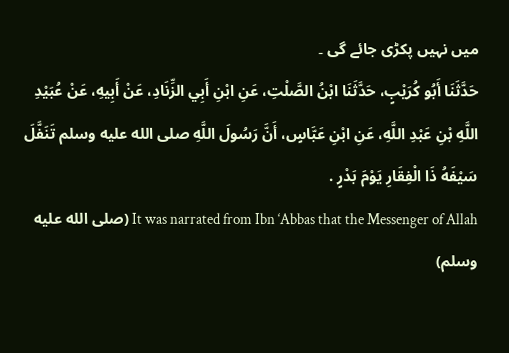میں نہیں پکڑی جائے گی ۔
حَدَّثَنَا أَبُو كُرَيْبٍ، حَدَّثَنَا ابْنُ الصَّلْتِ، عَنِ ابْنِ أَبِي الزِّنَادِ، عَنْ أَبِيهِ، عَنْ عُبَيْدِ اللَّهِ بْنِ عَبْدِ اللَّهِ، عَنِ ابْنِ عَبَّاسٍ، أَنَّ رَسُولَ اللَّهِ صلى الله عليه وسلم تَنَفَّلَ سَيْفَهُ ذَا الْفِقَارِ يَوْمَ بَدْرٍ .
It was narrated from Ibn ‘Abbas that the Messenger of Allah (صلى الله عليه وسلم)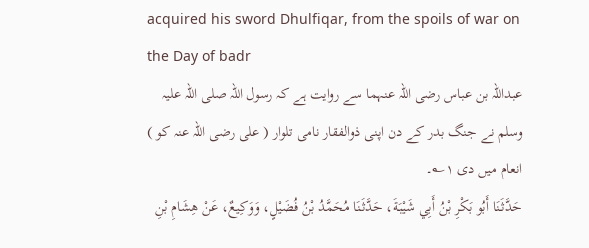acquired his sword Dhulfiqar, from the spoils of war on the Day of badr
عبداللہ بن عباس رضی اللہ عنہما سے روایت ہے کہ رسول اللہ صلی اللہ علیہ وسلم نے جنگ بدر کے دن اپنی ذوالفقار نامی تلوار ( علی رضی اللہ عنہ کو ) انعام میں دی ۱؎۔
حَدَّثَنَا أَبُو بَكْرِ بْنُ أَبِي شَيْبَةَ، حَدَّثَنَا مُحَمَّدُ بْنُ فُضَيْلٍ، وَوَكِيعٌ، عَنْ هِشَامِ بْنِ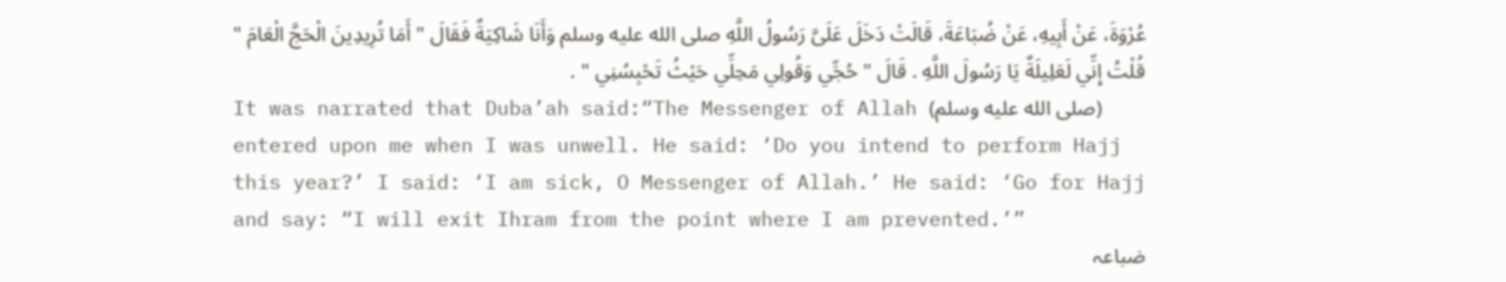عُرْوَةَ، عَنْ أَبِيهِ، عَنْ ضُبَاعَةَ، قَالَتْ دَخَلَ عَلَىَّ رَسُولُ اللَّهِ صلى الله عليه وسلم وَأَنَا شَاكِيَةٌ فَقَالَ " أَمَا تُرِيدِينَ الْحَجَّ الْعَامَ " قُلْتُ إِنِّي لَعَلِيلَةٌ يَا رَسُولَ اللَّهِ . قَالَ " حُجِّي وَقُولِي مَحِلِّي حَيْثُ تَحْبِسُنِي " .
It was narrated that Duba’ah said:“The Messenger of Allah (صلى الله عليه وسلم) entered upon me when I was unwell. He said: ‘Do you intend to perform Hajj this year?’ I said: ‘I am sick, O Messenger of Allah.’ He said: ‘Go for Hajj and say: “I will exit Ihram from the point where I am prevented.’”
ضباعہ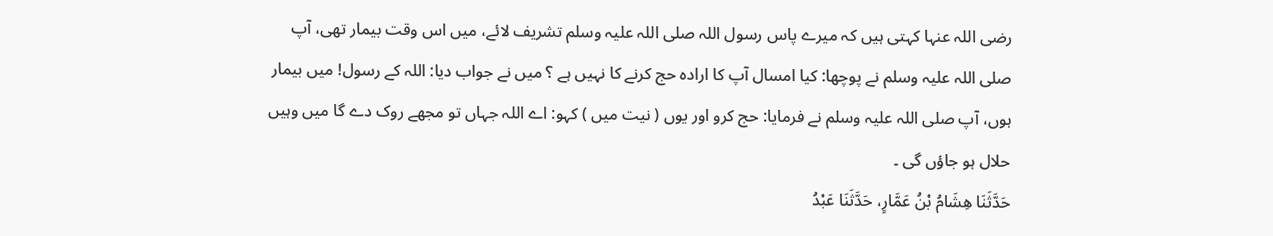رضی اللہ عنہا کہتی ہیں کہ میرے پاس رسول اللہ صلی اللہ علیہ وسلم تشریف لائے، میں اس وقت بیمار تھی، آپ صلی اللہ علیہ وسلم نے پوچھا: کیا امسال آپ کا ارادہ حج کرنے کا نہیں ہے ؟ میں نے جواب دیا: اللہ کے رسول! میں بیمار ہوں، آپ صلی اللہ علیہ وسلم نے فرمایا: حج کرو اور یوں ( نیت میں ) کہو: اے اللہ جہاں تو مجھے روک دے گا میں وہیں حلال ہو جاؤں گی ۔
حَدَّثَنَا هِشَامُ بْنُ عَمَّارٍ، حَدَّثَنَا عَبْدُ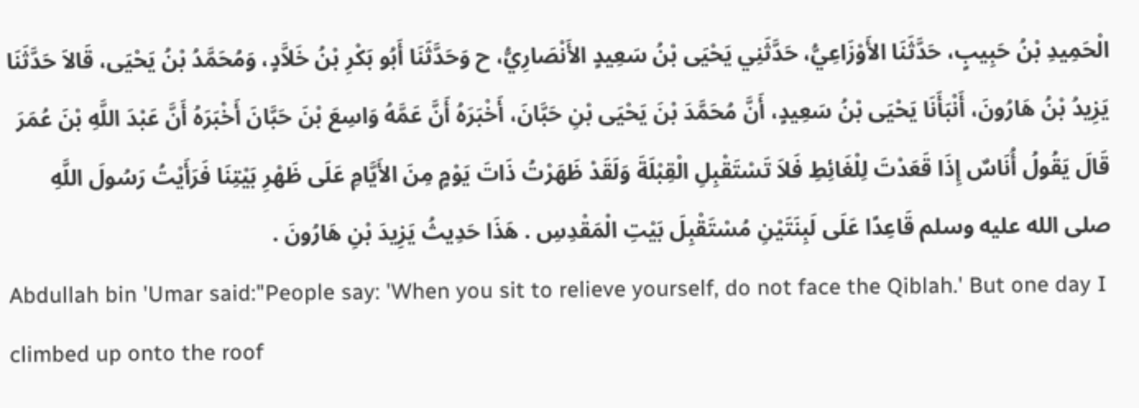الْحَمِيدِ بْنُ حَبِيبٍ، حَدَّثَنَا الأَوْزَاعِيُّ، حَدَّثَنِي يَحْيَى بْنُ سَعِيدٍ الأَنْصَارِيُّ، ح وَحَدَّثَنَا أَبُو بَكْرِ بْنُ خَلاَّدٍ، وَمُحَمَّدُ بْنُ يَحْيَى، قَالاَ حَدَّثَنَا يَزِيدُ بْنُ هَارُونَ، أَنْبَأَنَا يَحْيَى بْنُ سَعِيدٍ، أَنَّ مُحَمَّدَ بْنَ يَحْيَى بْنِ حَبَّانَ، أَخْبَرَهُ أَنَّ عَمَّهُ وَاسِعَ بْنَ حَبَّانَ أَخْبَرَهُ أَنَّ عَبْدَ اللَّهِ بْنَ عُمَرَ قَالَ يَقُولُ أُنَاسٌ إِذَا قَعَدْتَ لِلْغَائِطِ فَلاَ تَسْتَقْبِلِ الْقِبْلَةَ وَلَقَدْ ظَهَرْتُ ذَاتَ يَوْمٍ مِنَ الأَيَّامِ عَلَى ظَهْرِ بَيْتِنَا فَرَأَيْتُ رَسُولَ اللَّهِ صلى الله عليه وسلم قَاعِدًا عَلَى لَبِنَتَيْنِ مُسْتَقْبِلَ بَيْتِ الْمَقْدِسِ . هَذَا حَدِيثُ يَزِيدَ بْنِ هَارُونَ .
Abdullah bin 'Umar said:"People say: 'When you sit to relieve yourself, do not face the Qiblah.' But one day I climbed up onto the roof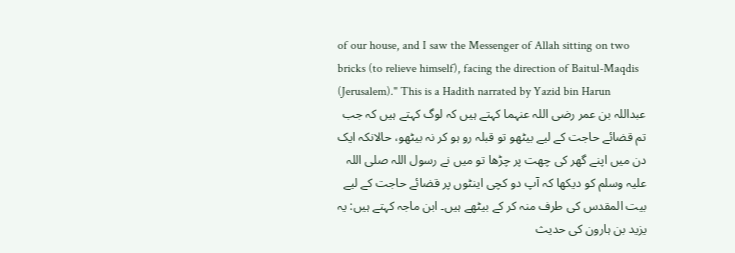of our house, and I saw the Messenger of Allah sitting on two bricks (to relieve himself), facing the direction of Baitul-Maqdis (Jerusalem)." This is a Hadith narrated by Yazid bin Harun
عبداللہ بن عمر رضی اللہ عنہما کہتے ہیں کہ لوگ کہتے ہیں کہ جب تم قضائے حاجت کے لیے بیٹھو تو قبلہ رو ہو کر نہ بیٹھو، حالانکہ ایک دن میں اپنے گھر کی چھت پر چڑھا تو میں نے رسول اللہ صلی اللہ علیہ وسلم کو دیکھا کہ آپ دو کچی اینٹوں پر قضائے حاجت کے لیے بیت المقدس کی طرف منہ کر کے بیٹھے ہیں۔ ابن ماجہ کہتے ہیں: یہ یزید بن ہارون کی حدیث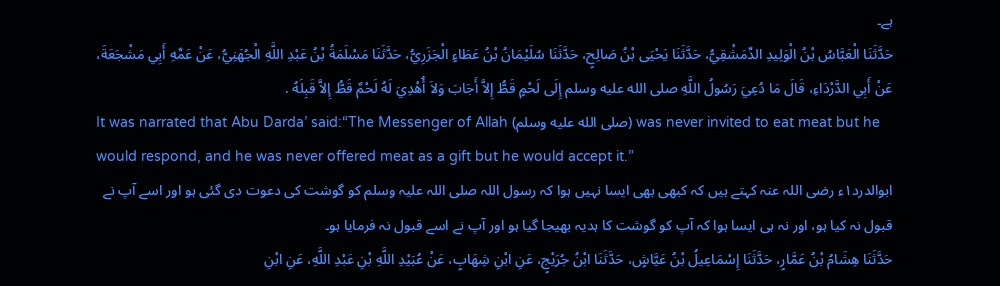ہے۔
حَدَّثَنَا الْعَبَّاسُ بْنُ الْوَلِيدِ الدِّمَشْقِيُّ، حَدَّثَنَا يَحْيَى بْنُ صَالِحٍ، حَدَّثَنَا سُلَيْمَانُ بْنُ عَطَاءٍ الْجَزَرِيُّ، حَدَّثَنَا مَسْلَمَةُ بْنُ عَبْدِ اللَّهِ الْجُهَنِيُّ، عَنْ عَمِّهِ أَبِي مَشْجَعَةَ، عَنْ أَبِي الدَّرْدَاءِ، قَالَ مَا دُعِيَ رَسُولُ اللَّهِ صلى الله عليه وسلم إِلَى لَحْمٍ قَطُّ إِلاَّ أَجَابَ وَلاَ أُهْدِيَ لَهُ لَحْمٌ قَطُّ إِلاَّ قَبِلَهُ .
It was narrated that Abu Darda’ said:“The Messenger of Allah (صلى الله عليه وسلم) was never invited to eat meat but he would respond, and he was never offered meat as a gift but he would accept it.”
ابوالدرد۱ء رضی اللہ عنہ کہتے ہیں کہ کبھی بھی ایسا نہیں ہوا کہ رسول اللہ صلی اللہ علیہ وسلم کو گوشت کی دعوت دی گئی ہو اور اسے آپ نے قبول نہ کیا ہو، اور نہ ہی ایسا ہوا کہ آپ کو گوشت کا ہدیہ بھیجا گیا ہو اور آپ نے اسے قبول نہ فرمایا ہو۔
حَدَّثَنَا هِشَامُ بْنُ عَمَّارٍ، حَدَّثَنَا إِسْمَاعِيلُ بْنُ عَيَّاشٍ، حَدَّثَنَا ابْنُ جُرَيْجٍ، عَنِ ابْنِ شِهَابٍ، عَنْ عُبَيْدِ اللَّهِ بْنِ عَبْدِ اللَّهِ، عَنِ ابْنِ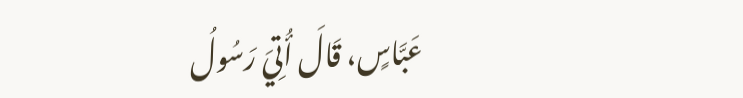عَبَّاسٍ، قَالَ أُتِيَ رَسُولُ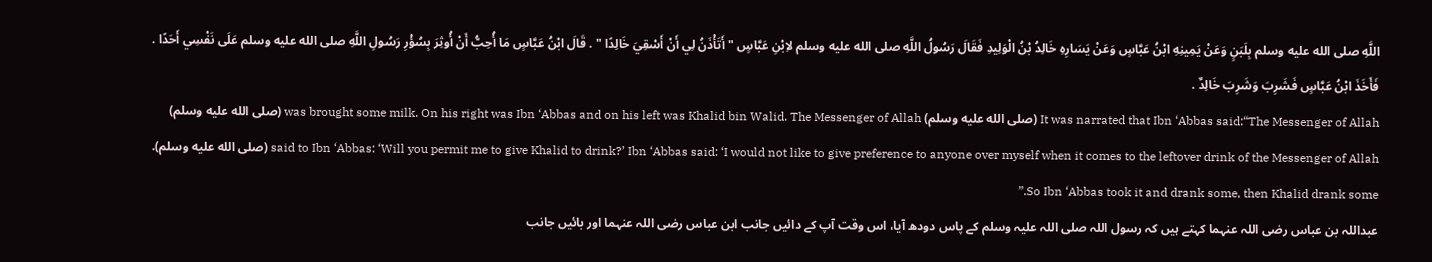اللَّهِ صلى الله عليه وسلم بِلَبَنٍ وَعَنْ يَمِينِهِ ابْنُ عَبَّاسٍ وَعَنْ يَسَارِهِ خَالِدُ بْنُ الْوَلِيدِ فَقَالَ رَسُولُ اللَّهِ صلى الله عليه وسلم لاِبْنِ عَبَّاسٍ " أَتَأْذَنُ لِي أَنْ أَسْقِيَ خَالِدًا " . قَالَ ابْنُ عَبَّاسٍ مَا أُحِبُّ أَنْ أُوثِرَ بِسُؤْرِ رَسُولِ اللَّهِ صلى الله عليه وسلم عَلَى نَفْسِي أَحَدًا . فَأَخَذَ ابْنُ عَبَّاسٍ فَشَرِبَ وَشَرِبَ خَالِدٌ .
It was narrated that Ibn ‘Abbas said:“The Messenger of Allah (صلى الله عليه وسلم) was brought some milk. On his right was Ibn ‘Abbas and on his left was Khalid bin Walid. The Messenger of Allah (صلى الله عليه وسلم) said to Ibn ‘Abbas: ‘Will you permit me to give Khalid to drink?’ Ibn ‘Abbas said: ‘I would not like to give preference to anyone over myself when it comes to the leftover drink of the Messenger of Allah (صلى الله عليه وسلم). So Ibn ‘Abbas took it and drank some, then Khalid drank some.”
عبداللہ بن عباس رضی اللہ عنہما کہتے ہیں کہ رسول اللہ صلی اللہ علیہ وسلم کے پاس دودھ آیا، اس وقت آپ کے دائیں جانب ابن عباس رضی اللہ عنہما اور بائیں جانب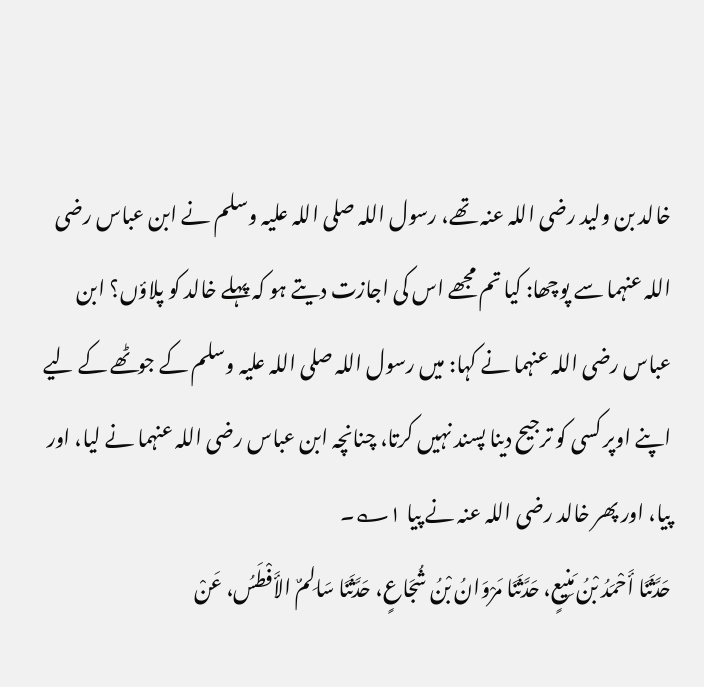خالد بن ولید رضی اللہ عنہ تھے، رسول اللہ صلی اللہ علیہ وسلم نے ابن عباس رضی اللہ عنہما سے پوچھا: کیا تم مجھے اس کی اجازت دیتے ہو کہ پہلے خالد کو پلاؤں؟ ابن عباس رضی اللہ عنہما نے کہا: میں رسول اللہ صلی اللہ علیہ وسلم کے جوٹھے کے لیے اپنے اوپر کسی کو ترجیح دینا پسند نہیں کرتا، چنانچہ ابن عباس رضی اللہ عنہما نے لیا، اور پیا، اور پھر خالد رضی اللہ عنہ نے پیا ۱؎۔
حَدَّثَنَا أَحْمَدُ بْنُ مَنِيعٍ، حَدَّثَنَا مَرْوَانُ بْنُ شُجَاعٍ، حَدَّثَنَا سَالِمٌ الأَفْطَسُ، عَنْ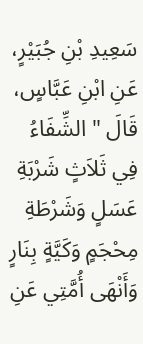سَعِيدِ بْنِ جُبَيْرٍ، عَنِ ابْنِ عَبَّاسٍ، قَالَ " الشِّفَاءُ فِي ثَلاَثٍ شَرْبَةِ عَسَلٍ وَشَرْطَةِ مِحْجَمٍ وَكَيَّةٍ بِنَارٍ وَأَنْهَى أُمَّتِي عَنِ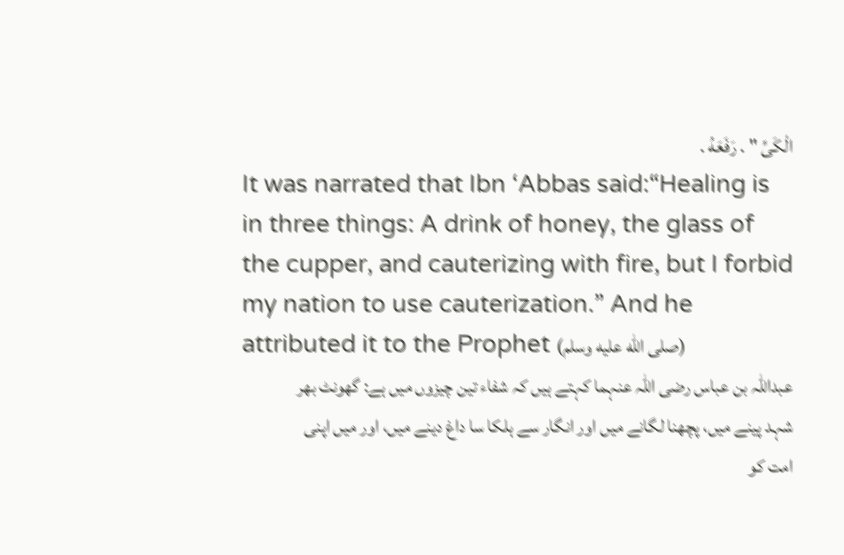الْكَىِّ " . رَفَعَهُ .
It was narrated that Ibn ‘Abbas said:“Healing is in three things: A drink of honey, the glass of the cupper, and cauterizing with fire, but I forbid my nation to use cauterization.” And he attributed it to the Prophet (صلى الله عليه وسلم)
عبداللہ بن عباس رضی اللہ عنہما کہتے ہیں کہ شفاء تین چیزوں میں ہے: گھونٹ بھر شہد پینے میں، پچھنا لگانے میں اور انگار سے ہلکا سا داغ دینے میں، اور میں اپنی امت کو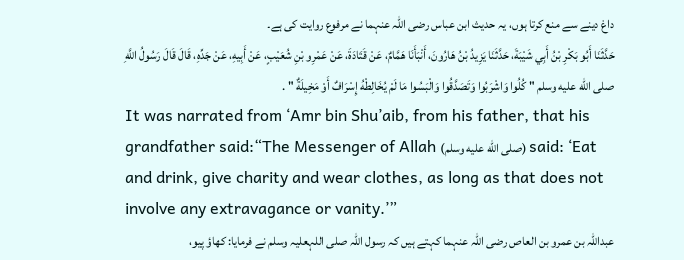داغ دینے سے منع کرتا ہوں، یہ حدیث ابن عباس رضی اللہ عنہما نے مرفوع روایت کی ہے۔
حَدَّثَنَا أَبُو بَكْرِ بْنُ أَبِي شَيْبَةَ، حَدَّثَنَا يَزِيدُ بْنُ هَارُونَ، أَنْبَأَنَا هَمَّامٌ، عَنْ قَتَادَةَ، عَنْ عَمْرِو بْنِ شُعَيْبٍ، عَنْ أَبِيهِ، عَنْ جَدِّهِ، قَالَ قَالَ رَسُولُ اللَّهِ صلى الله عليه وسلم " كُلُوا وَاشْرَبُوا وَتَصَدَّقُوا وَالْبَسُوا مَا لَمْ يُخَالِطْهُ إِسْرَافٌ أَوْ مَخِيلَةٌ " .
It was narrated from ‘Amr bin Shu’aib, from his father, that his grandfather said:“The Messenger of Allah (صلى الله عليه وسلم) said: ‘Eat and drink, give charity and wear clothes, as long as that does not involve any extravagance or vanity.’”
عبداللہ بن عمرو بن العاص رضی اللہ عنہما کہتے ہیں کہ رسول اللہ صلی اللہعلیہ وسلم نے فرمایا: کھاؤ پیو،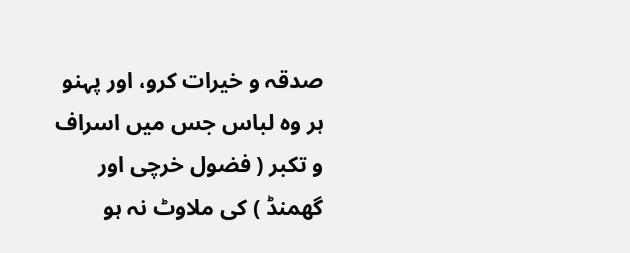صدقہ و خیرات کرو، اور پہنو ہر وہ لباس جس میں اسراف و تکبر ( فضول خرچی اور گھمنڈ ) کی ملاوٹ نہ ہو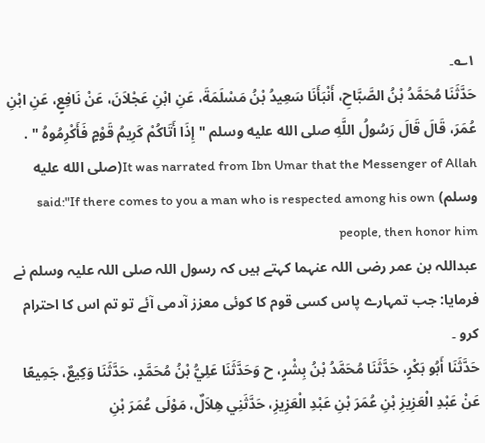۱؎۔
حَدَّثَنَا مُحَمَّدُ بْنُ الصَّبَّاحِ، أَنْبَأَنَا سَعِيدُ بْنُ مَسْلَمَةَ، عَنِ ابْنِ عَجْلاَنَ، عَنْ نَافِعٍ، عَنِ ابْنِ عُمَرَ، قَالَ قَالَ رَسُولُ اللَّهِ صلى الله عليه وسلم " إِذَا أَتَاكُمْ كَرِيمُ قَوْمٍ فَأَكْرِمُوهُ " .
It was narrated from Ibn Umar that the Messenger of Allah(صلى الله عليه وسلم) said:"If there comes to you a man who is respected among his own people, then honor him
عبداللہ بن عمر رضی اللہ عنہما کہتے ہیں کہ رسول اللہ صلی اللہ علیہ وسلم نے فرمایا: جب تمہارے پاس کسی قوم کا کوئی معزز آدمی آئے تو تم اس کا احترام کرو ۔
حَدَّثَنَا أَبُو بَكْرٍ، حَدَّثَنَا مُحَمَّدُ بْنُ بِشْرٍ، ح وَحَدَّثَنَا عَلِيُّ بْنُ مُحَمَّدٍ، حَدَّثَنَا وَكِيعٌ، جَمِيعًا عَنْ عَبْدِ الْعَزِيزِ بْنِ عُمَرَ بْنِ عَبْدِ الْعَزِيزِ، حَدَّثَنِي هِلاَلٌ، مَوْلَى عُمَرَ بْنِ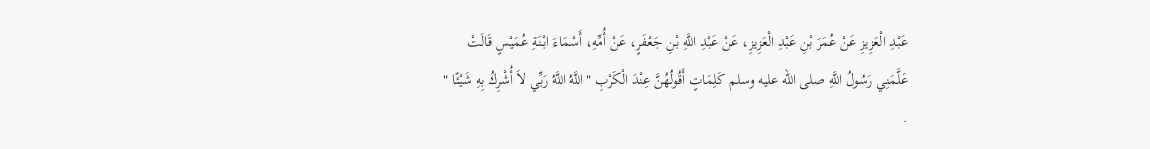عَبْدِ الْعَزِيزِ عَنْ عُمَرَ بْنِ عَبْدِ الْعَزِيزِ، عَنْ عَبْدِ اللَّهِ بْنِ جَعْفَرٍ، عَنْ أُمِّهِ، أَسْمَاءَ ابْنَةِ عُمَيْسٍ قَالَتْ عَلَّمَنِي رَسُولُ اللَّهِ صلى الله عليه وسلم كَلِمَاتٍ أَقُولُهُنَّ عِنْدَ الْكَرْبِ " اللَّهُ اللَّهُ رَبِّي لاَ أُشْرِكُ بِهِ شَيْئًا " .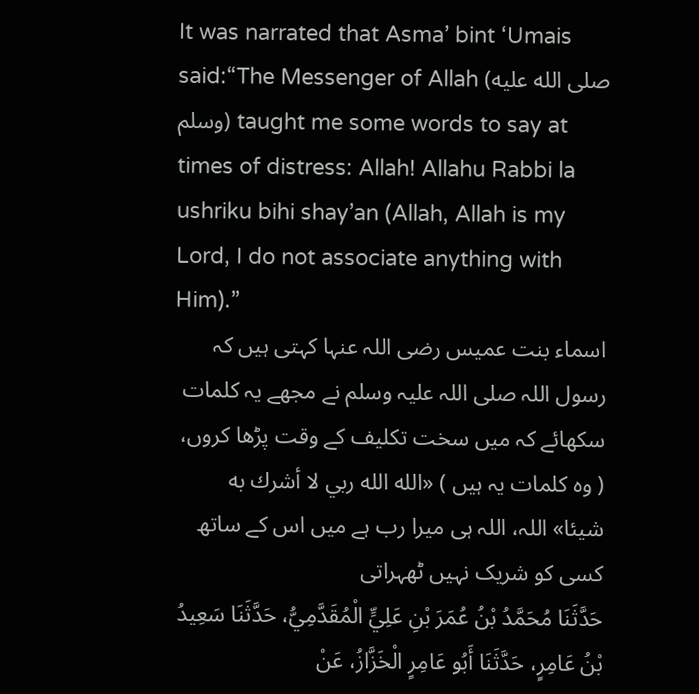It was narrated that Asma’ bint ‘Umais said:“The Messenger of Allah (صلى الله عليه وسلم) taught me some words to say at times of distress: Allah! Allahu Rabbi la ushriku bihi shay’an (Allah, Allah is my Lord, I do not associate anything with Him).”
اسماء بنت عمیس رضی اللہ عنہا کہتی ہیں کہ رسول اللہ صلی اللہ علیہ وسلم نے مجھے یہ کلمات سکھائے کہ میں سخت تکلیف کے وقت پڑھا کروں، ( وہ کلمات یہ ہیں ) «الله الله ربي لا أشرك به شيئا» اللہ، اللہ ہی میرا رب ہے میں اس کے ساتھ کسی کو شریک نہیں ٹھہراتی
حَدَّثَنَا مُحَمَّدُ بْنُ عُمَرَ بْنِ عَلِيٍّ الْمُقَدَّمِيُّ، حَدَّثَنَا سَعِيدُ بْنُ عَامِرٍ، حَدَّثَنَا أَبُو عَامِرٍ الْخَزَّازُ، عَنْ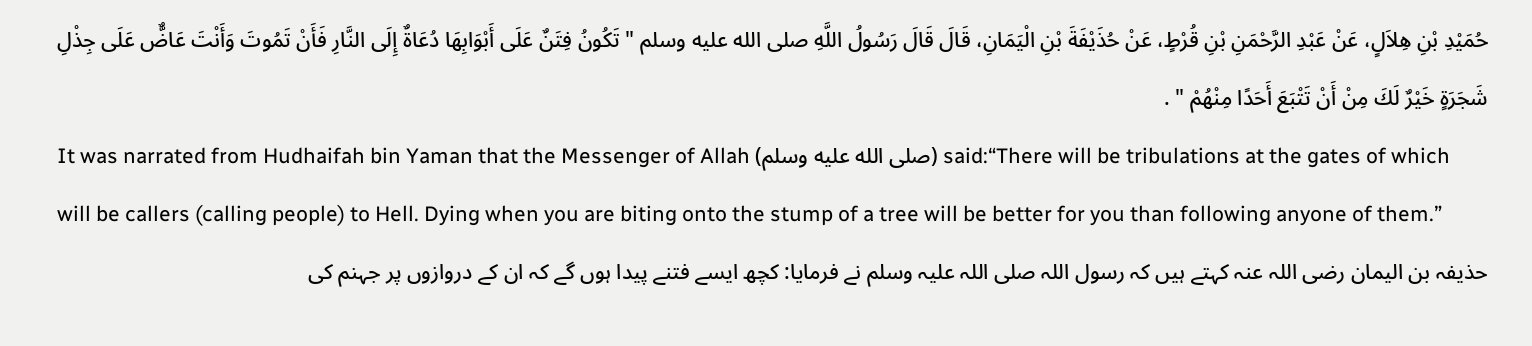حُمَيْدِ بْنِ هِلاَلٍ، عَنْ عَبْدِ الرَّحْمَنِ بْنِ قُرْطٍ، عَنْ حُذَيْفَةَ بْنِ الْيَمَانِ، قَالَ قَالَ رَسُولُ اللَّهِ صلى الله عليه وسلم " تَكُونُ فِتَنٌ عَلَى أَبْوَابِهَا دُعَاةٌ إِلَى النَّارِ فَأَنْ تَمُوتَ وَأَنْتَ عَاضٌّ عَلَى جِذْلِ شَجَرَةٍ خَيْرٌ لَكَ مِنْ أَنْ تَتْبَعَ أَحَدًا مِنْهُمْ " .
It was narrated from Hudhaifah bin Yaman that the Messenger of Allah (صلى الله عليه وسلم) said:“There will be tribulations at the gates of which will be callers (calling people) to Hell. Dying when you are biting onto the stump of a tree will be better for you than following anyone of them.”
حذیفہ بن الیمان رضی اللہ عنہ کہتے ہیں کہ رسول اللہ صلی اللہ علیہ وسلم نے فرمایا: کچھ ایسے فتنے پیدا ہوں گے کہ ان کے دروازوں پر جہنم کی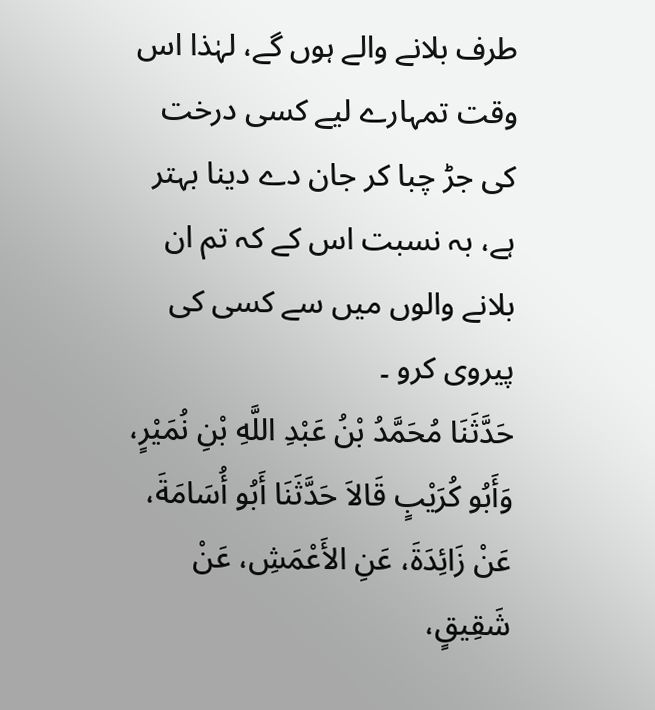طرف بلانے والے ہوں گے، لہٰذا اس وقت تمہارے لیے کسی درخت کی جڑ چبا کر جان دے دینا بہتر ہے، بہ نسبت اس کے کہ تم ان بلانے والوں میں سے کسی کی پیروی کرو ۔
حَدَّثَنَا مُحَمَّدُ بْنُ عَبْدِ اللَّهِ بْنِ نُمَيْرٍ، وَأَبُو كُرَيْبٍ قَالاَ حَدَّثَنَا أَبُو أُسَامَةَ، عَنْ زَائِدَةَ، عَنِ الأَعْمَشِ، عَنْ شَقِيقٍ،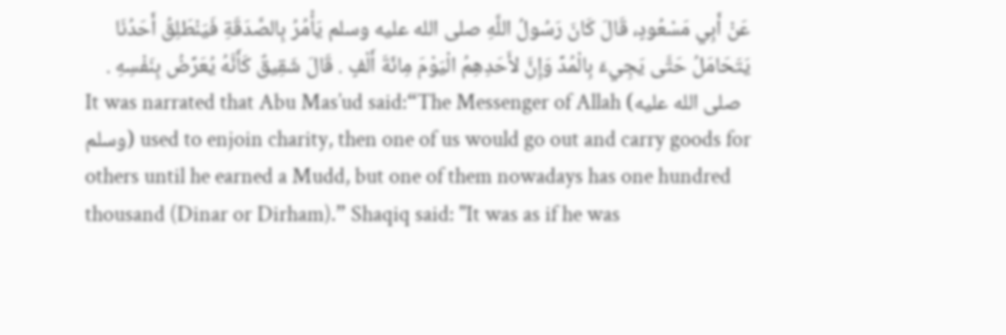عَنْ أَبِي مَسْعُودٍ، قَالَ كَانَ رَسُولُ اللَّهِ صلى الله عليه وسلم يَأْمُرُ بِالصَّدَقَةِ فَيَنْطَلِقُ أَحَدُنَا يَتَحَامَلُ حَتَّى يَجِيءَ بِالْمُدِّ وَإِنَّ لأَحَدِهِمُ الْيَوْمَ مِائَةَ أَلْفٍ . قَالَ شَقِيقٌ كَأَنَّهُ يُعَرِّضُ بِنَفْسِهِ .
It was narrated that Abu Mas’ud said:“The Messenger of Allah (صلى الله عليه وسلم) used to enjoin charity, then one of us would go out and carry goods for others until he earned a Mudd, but one of them nowadays has one hundred thousand (Dinar or Dirham).” Shaqiq said: "It was as if he was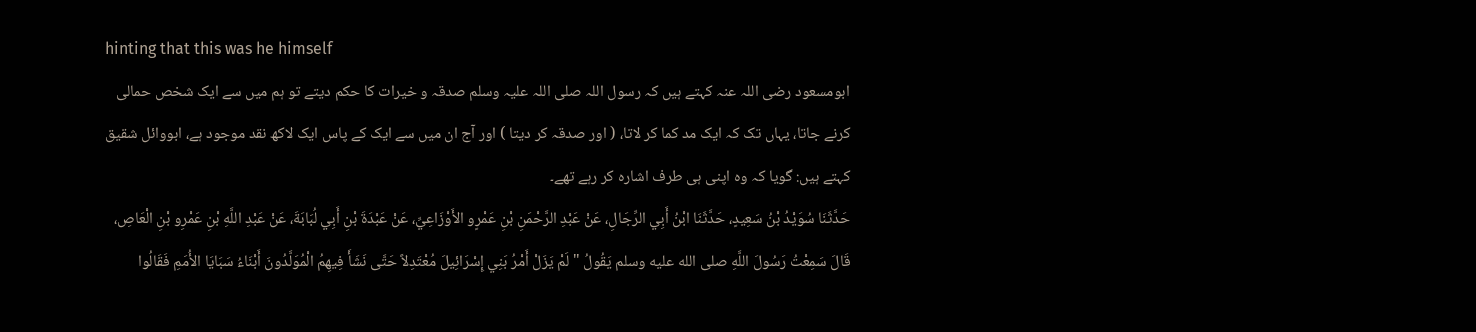hinting that this was he himself
ابومسعود رضی اللہ عنہ کہتے ہیں کہ رسول اللہ صلی اللہ علیہ وسلم صدقہ و خیرات کا حکم دیتے تو ہم میں سے ایک شخص حمالی کرنے جاتا، یہاں تک کہ ایک مد کما کر لاتا، ( اور صدقہ کر دیتا ) اور آج ان میں سے ایک کے پاس ایک لاکھ نقد موجود ہے، ابووائل شقیق کہتے ہیں: گویا کہ وہ اپنی ہی طرف اشارہ کر رہے تھے۔
حَدَّثَنَا سُوَيْدُ بْنُ سَعِيدٍ، حَدَّثَنَا ابْنُ أَبِي الرِّجَالِ، عَنْ عَبْدِ الرَّحْمَنِ بْنِ عَمْرٍو الأَوْزَاعِيِّ، عَنْ عَبْدَةَ بْنِ أَبِي لُبَابَةَ، عَنْ عَبْدِ اللَّهِ بْنِ عَمْرِو بْنِ الْعَاصِ، قَالَ سَمِعْتُ رَسُولَ اللَّهِ صلى الله عليه وسلم يَقُولُ " لَمْ يَزَلْ أَمْرُ بَنِي إِسْرَائِيلَ مُعْتَدِلاً حَتَّى نَشَأَ فِيهِمُ الْمُوَلَّدُونَ أَبْنَاءُ سَبَايَا الأُمَمِ فَقَالُوا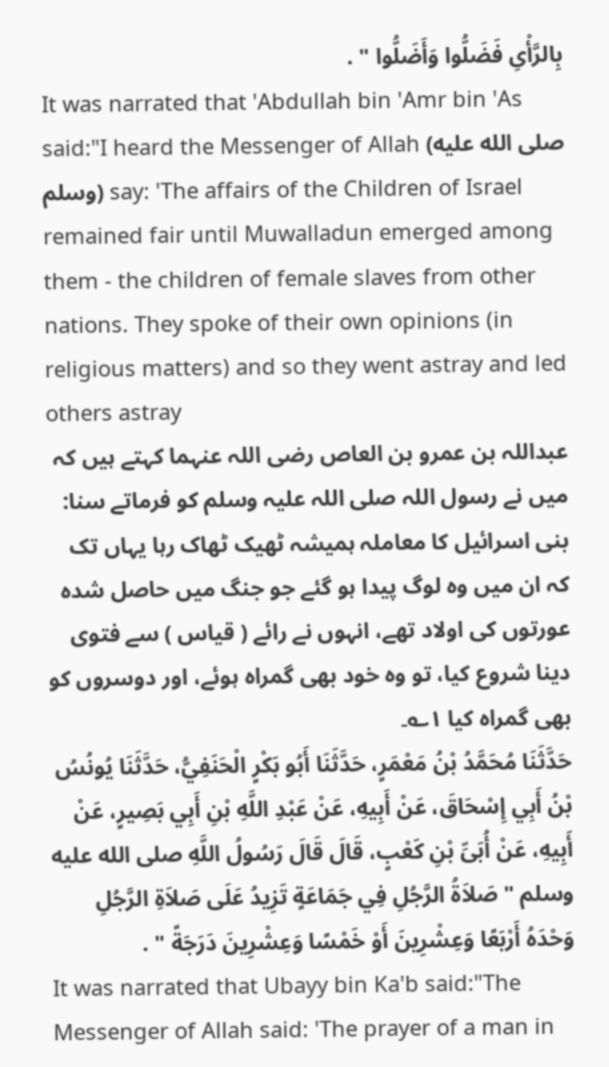بِالرَّأْىِ فَضَلُّوا وَأَضَلُّوا " .
It was narrated that 'Abdullah bin 'Amr bin 'As said:"I heard the Messenger of Allah (صلى الله عليه وسلم) say: 'The affairs of the Children of Israel remained fair until Muwalladun emerged among them - the children of female slaves from other nations. They spoke of their own opinions (in religious matters) and so they went astray and led others astray
عبداللہ بن عمرو بن العاص رضی اللہ عنہما کہتے ہیں کہ میں نے رسول اللہ صلی اللہ علیہ وسلم کو فرماتے سنا: بنی اسرائیل کا معاملہ ہمیشہ ٹھیک ٹھاک رہا یہاں تک کہ ان میں وہ لوگ پیدا ہو گئے جو جنگ میں حاصل شدہ عورتوں کی اولاد تھے، انہوں نے رائے ( قیاس ) سے فتوی دینا شروع کیا، تو وہ خود بھی گمراہ ہوئے، اور دوسروں کو بھی گمراہ کیا ۱؎۔
حَدَّثَنَا مُحَمَّدُ بْنُ مَعْمَرٍ، حَدَّثَنَا أَبُو بَكْرٍ الْحَنَفِيُّ، حَدَّثَنَا يُونُسُ بْنُ أَبِي إِسْحَاقَ، عَنْ أَبِيهِ، عَنْ عَبْدِ اللَّهِ بْنِ أَبِي بَصِيرٍ، عَنْ أَبِيهِ، عَنْ أُبَىِّ بْنِ كَعْبٍ، قَالَ قَالَ رَسُولُ اللَّهِ صلى الله عليه وسلم " صَلاَةُ الرَّجُلِ فِي جَمَاعَةٍ تَزِيدُ عَلَى صَلاَةِ الرَّجُلِ وَحْدَهُ أَرْبَعًا وَعِشْرِينَ أَوْ خَمْسًا وَعِشْرِينَ دَرَجَةً " .
It was narrated that Ubayy bin Ka'b said:"The Messenger of Allah said: 'The prayer of a man in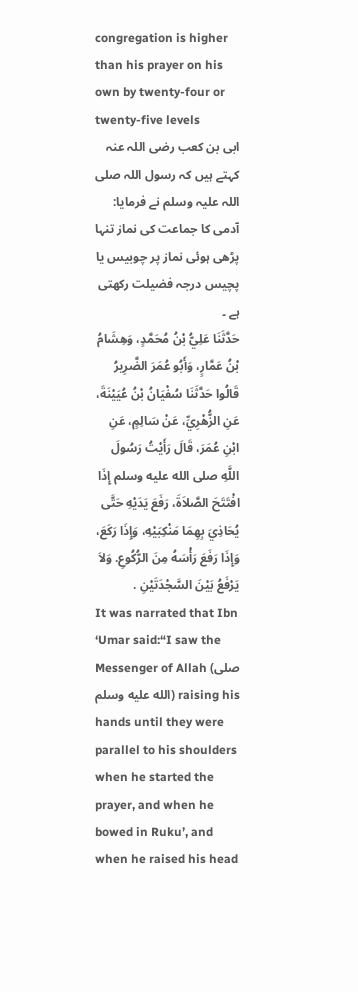congregation is higher than his prayer on his own by twenty-four or twenty-five levels
ابی بن کعب رضی اللہ عنہ کہتے ہیں کہ رسول اللہ صلی اللہ علیہ وسلم نے فرمایا: آدمی کا جماعت کی نماز تنہا پڑھی ہوئی نماز پر چوبیس یا پچیس درجہ فضیلت رکھتی ہے ۔
حَدَّثَنَا عَلِيُّ بْنُ مُحَمَّدٍ، وَهِشَامُ بْنُ عَمَّارٍ، وَأَبُو عُمَرَ الضَّرِيرُ قَالُوا حَدَّثَنَا سُفْيَانُ بْنُ عُيَيْنَةَ، عَنِ الزُّهْرِيِّ، عَنْ سَالِمٍ، عَنِ ابْنِ عُمَرَ، قَالَ رَأَيْتُ رَسُولَ اللَّهِ صلى الله عليه وسلم إِذَا افْتَتَحَ الصَّلاَةَ، رَفَعَ يَدَيْهِ حَتَّى يُحَاذِيَ بِهِمَا مَنْكِبَيْهِ، وَإِذَا رَكَعَ، وَإِذَا رَفَعَ رَأْسَهُ مِنَ الرُّكُوعِ. وَلاَ يَرْفَعُ بَيْنَ السَّجْدَتَيْنِ .
It was narrated that Ibn ‘Umar said:“I saw the Messenger of Allah (صلى الله عليه وسلم) raising his hands until they were parallel to his shoulders when he started the prayer, and when he bowed in Ruku’, and when he raised his head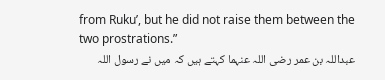from Ruku’, but he did not raise them between the two prostrations.”
عبداللہ بن عمر رضی اللہ عنہما کہتے ہیں کہ میں نے رسول اللہ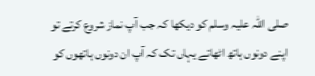صلی اللہ علیہ وسلم کو دیکھا کہ جب آپ نماز شروع کرتے تو اپنے دونوں ہاتھ اٹھاتے یہاں تک کہ آپ ان دونوں ہاتھوں کو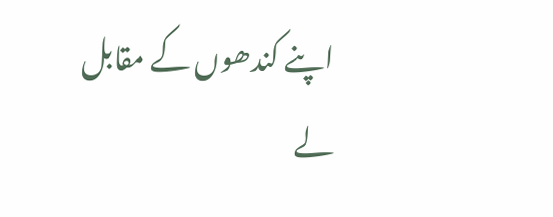اپنے کندھوں کے مقابل لے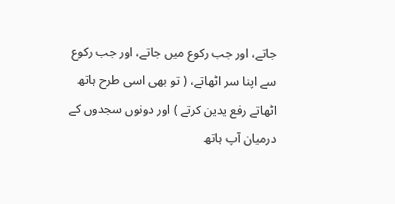جاتے، اور جب رکوع میں جاتے، اور جب رکوع سے اپنا سر اٹھاتے، ( تو بھی اسی طرح ہاتھ اٹھاتے رفع یدین کرتے ) اور دونوں سجدوں کے درمیان آپ ہاتھ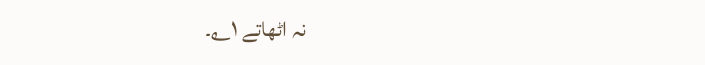نہ اٹھاتے ۱؎۔